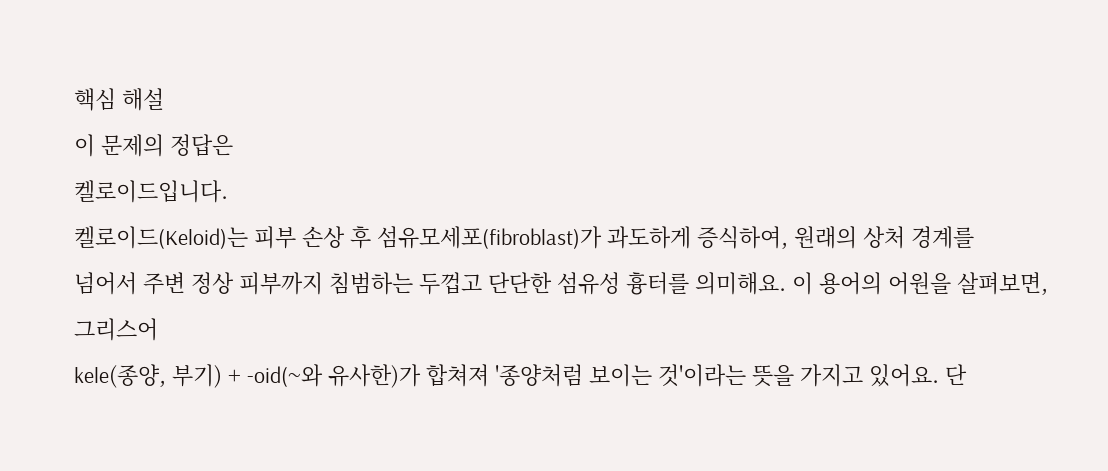핵심 해설
이 문제의 정답은
켈로이드입니다.
켈로이드(Keloid)는 피부 손상 후 섬유모세포(fibroblast)가 과도하게 증식하여, 원래의 상처 경계를
넘어서 주변 정상 피부까지 침범하는 두껍고 단단한 섬유성 흉터를 의미해요. 이 용어의 어원을 살펴보면, 그리스어
kele(종양, 부기) + -oid(~와 유사한)가 합쳐져 '종양처럼 보이는 것'이라는 뜻을 가지고 있어요. 단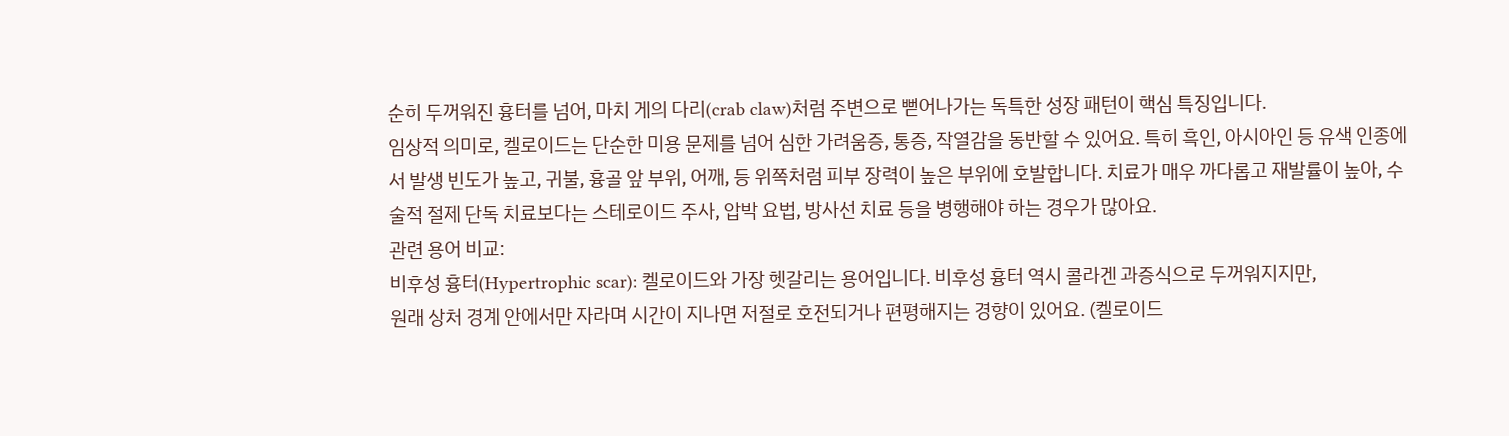순히 두꺼워진 흉터를 넘어, 마치 게의 다리(crab claw)처럼 주변으로 뻗어나가는 독특한 성장 패턴이 핵심 특징입니다.
임상적 의미로, 켈로이드는 단순한 미용 문제를 넘어 심한 가려움증, 통증, 작열감을 동반할 수 있어요. 특히 흑인, 아시아인 등 유색 인종에서 발생 빈도가 높고, 귀불, 흉골 앞 부위, 어깨, 등 위쪽처럼 피부 장력이 높은 부위에 호발합니다. 치료가 매우 까다롭고 재발률이 높아, 수술적 절제 단독 치료보다는 스테로이드 주사, 압박 요법, 방사선 치료 등을 병행해야 하는 경우가 많아요.
관련 용어 비교:
비후성 흉터(Hypertrophic scar): 켈로이드와 가장 헷갈리는 용어입니다. 비후성 흉터 역시 콜라겐 과증식으로 두꺼워지지만,
원래 상처 경계 안에서만 자라며 시간이 지나면 저절로 호전되거나 편평해지는 경향이 있어요. (켈로이드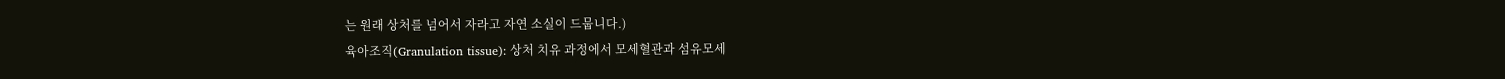는 원래 상처를 넘어서 자라고 자연 소실이 드뭅니다.)
육아조직(Granulation tissue): 상처 치유 과정에서 모세혈관과 섬유모세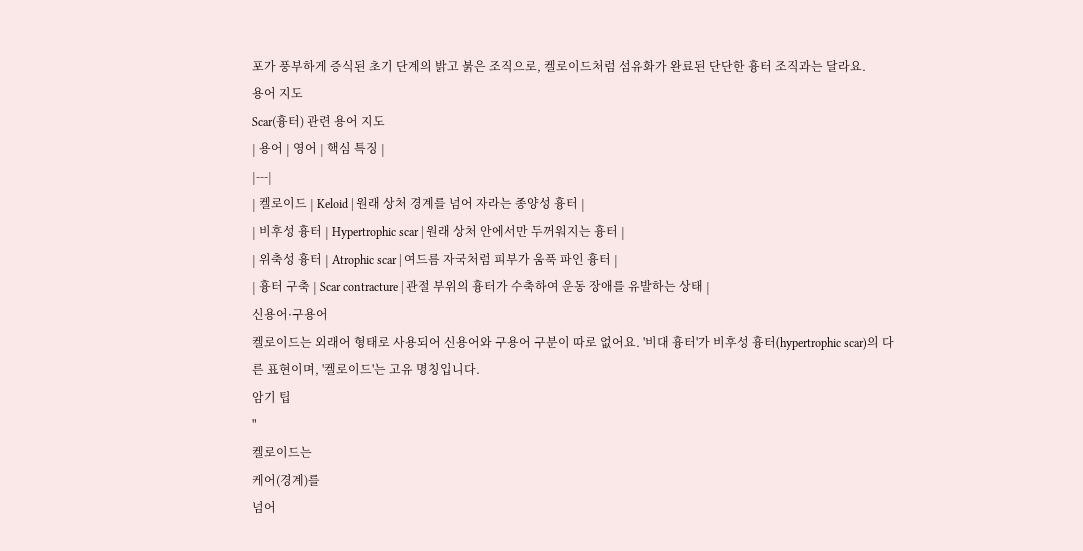포가 풍부하게 증식된 초기 단계의 밝고 붉은 조직으로, 켈로이드처럼 섬유화가 완료된 단단한 흉터 조직과는 달라요.
용어 지도
Scar(흉터) 관련 용어 지도
| 용어 | 영어 | 핵심 특징 |
|---|
| 켈로이드 | Keloid | 원래 상처 경계를 넘어 자라는 종양성 흉터 |
| 비후성 흉터 | Hypertrophic scar | 원래 상처 안에서만 두꺼워지는 흉터 |
| 위축성 흉터 | Atrophic scar | 여드름 자국처럼 피부가 움푹 파인 흉터 |
| 흉터 구축 | Scar contracture | 관절 부위의 흉터가 수축하여 운동 장애를 유발하는 상태 |
신용어·구용어
켈로이드는 외래어 형태로 사용되어 신용어와 구용어 구분이 따로 없어요. '비대 흉터'가 비후성 흉터(hypertrophic scar)의 다른 표현이며, '켈로이드'는 고유 명칭입니다.
암기 팁
"
켈로이드는
케어(경계)를
넘어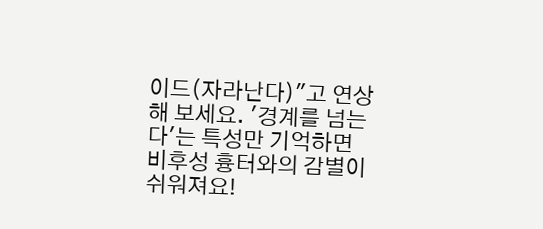이드(자라난다)"고 연상해 보세요. '경계를 넘는다'는 특성만 기억하면 비후성 흉터와의 감별이 쉬워져요!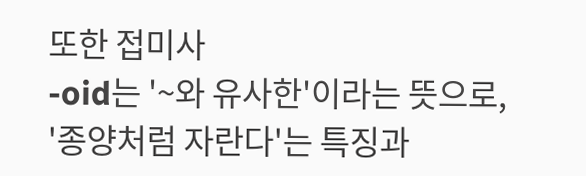또한 접미사
-oid는 '~와 유사한'이라는 뜻으로, '종양처럼 자란다'는 특징과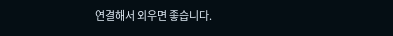연결해서 외우면 좋습니다.